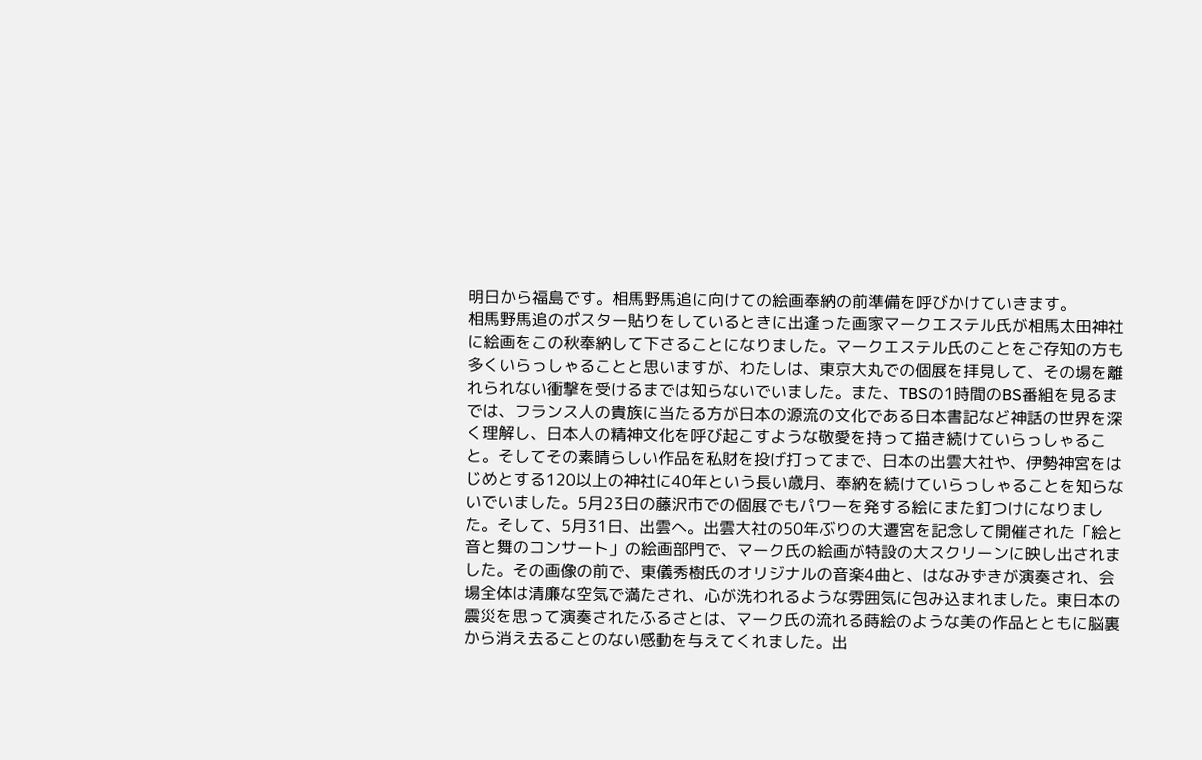明日から福島です。相馬野馬追に向けての絵画奉納の前準備を呼びかけていきます。
相馬野馬追のポスター貼りをしているときに出逢った画家マークエステル氏が相馬太田神社に絵画をこの秋奉納して下さることになりました。マークエステル氏のことをご存知の方も多くいらっしゃることと思いますが、わたしは、東京大丸での個展を拝見して、その場を離れられない衝撃を受けるまでは知らないでいました。また、TBSの1時間のBS番組を見るまでは、フランス人の貴族に当たる方が日本の源流の文化である日本書記など神話の世界を深く理解し、日本人の精神文化を呼び起こすような敬愛を持って描き続けていらっしゃること。そしてその素晴らしい作品を私財を投げ打ってまで、日本の出雲大社や、伊勢神宮をはじめとする120以上の神社に40年という長い歳月、奉納を続けていらっしゃることを知らないでいました。5月23日の藤沢市での個展でもパワーを発する絵にまた釘つけになりました。そして、5月31日、出雲へ。出雲大社の50年ぶりの大遷宮を記念して開催された「絵と音と舞のコンサート」の絵画部門で、マーク氏の絵画が特設の大スクリーンに映し出されました。その画像の前で、東儀秀樹氏のオリジナルの音楽4曲と、はなみずきが演奏され、会場全体は清廉な空気で満たされ、心が洗われるような雰囲気に包み込まれました。東日本の震災を思って演奏されたふるさとは、マーク氏の流れる蒔絵のような美の作品とともに脳裏から消え去ることのない感動を与えてくれました。出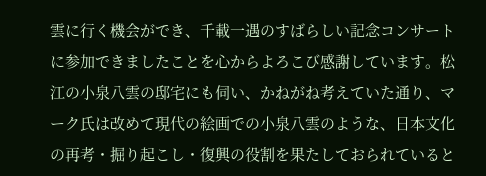雲に行く機会ができ、千載一遇のすばらしい記念コンサートに参加できましたことを心からよろこび感謝しています。松江の小泉八雲の邸宅にも伺い、かねがね考えていた通り、マーク氏は改めて現代の絵画での小泉八雲のような、日本文化の再考・掘り起こし・復興の役割を果たしておられていると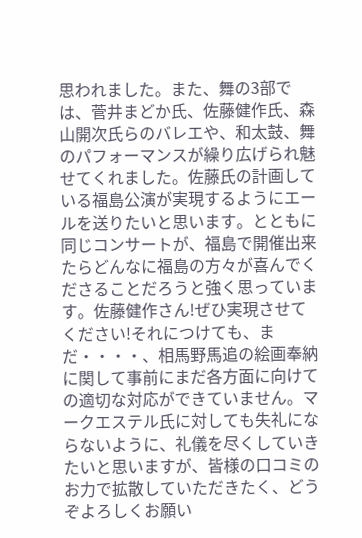思われました。また、舞の3部では、菅井まどか氏、佐藤健作氏、森山開次氏らのバレエや、和太鼓、舞のパフォーマンスが繰り広げられ魅せてくれました。佐藤氏の計画している福島公演が実現するようにエールを送りたいと思います。とともに同じコンサートが、福島で開催出来たらどんなに福島の方々が喜んでくださることだろうと強く思っています。佐藤健作さん!ぜひ実現させてください!それにつけても、まだ・・・・、相馬野馬追の絵画奉納に関して事前にまだ各方面に向けての適切な対応ができていません。マークエステル氏に対しても失礼にならないように、礼儀を尽くしていきたいと思いますが、皆様の口コミのお力で拡散していただきたく、どうぞよろしくお願い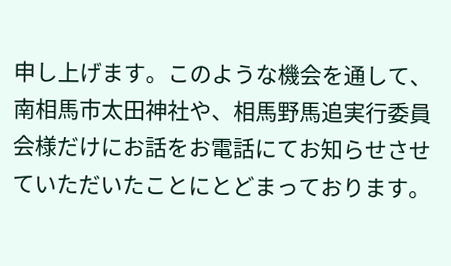申し上げます。このような機会を通して、南相馬市太田神社や、相馬野馬追実行委員会様だけにお話をお電話にてお知らせさせていただいたことにとどまっております。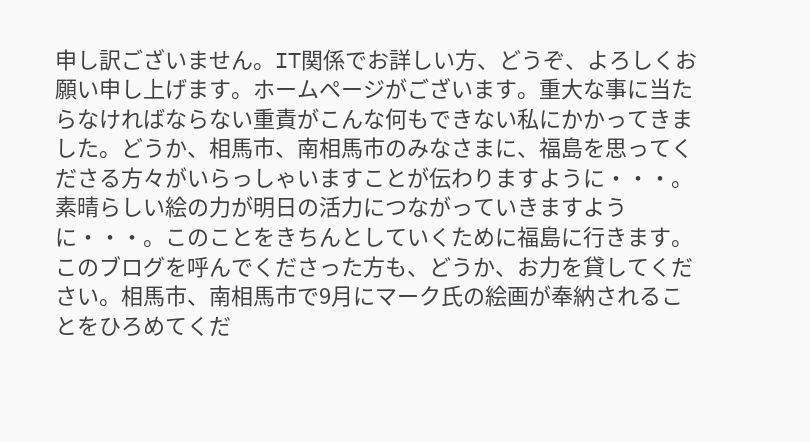申し訳ございません。IT関係でお詳しい方、どうぞ、よろしくお願い申し上げます。ホームページがございます。重大な事に当たらなければならない重責がこんな何もできない私にかかってきました。どうか、相馬市、南相馬市のみなさまに、福島を思ってくださる方々がいらっしゃいますことが伝わりますように・・・。素晴らしい絵の力が明日の活力につながっていきますように・・・。このことをきちんとしていくために福島に行きます。このブログを呼んでくださった方も、どうか、お力を貸してください。相馬市、南相馬市で9月にマーク氏の絵画が奉納されることをひろめてくだ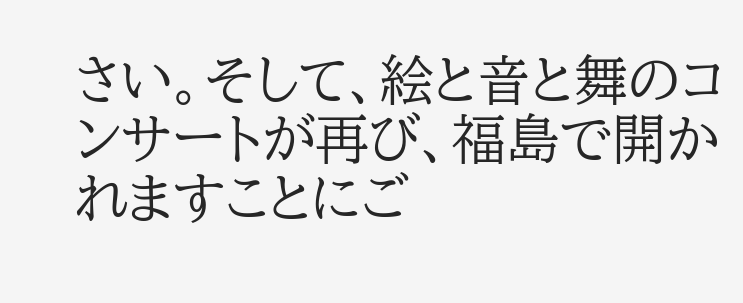さい。そして、絵と音と舞のコンサートが再び、福島で開かれますことにご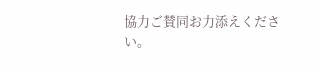協力ご賛同お力添えください。